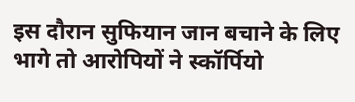इस दौरान सुफियान जान बचाने के लिए भागे तो आरोपियों ने स्कॉर्पियो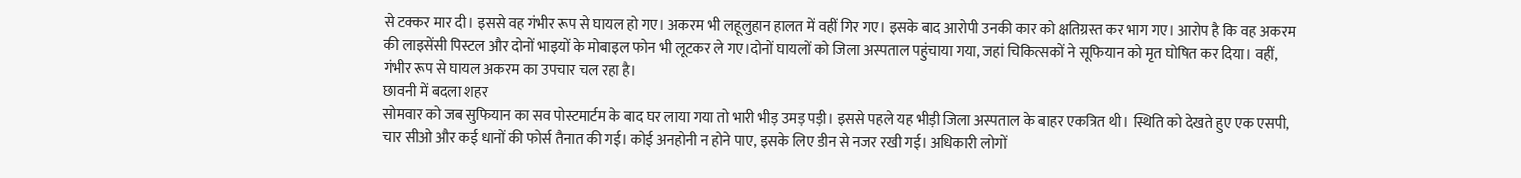से टक्कर मार दी। इससे वह गंभीर रूप से घायल हो गए। अकरम भी लहूलुहान हालत में वहीं गिर गए। इसके बाद आरोपी उनकी कार को क्षतिग्रस्त कर भाग गए। आरोप है कि वह अकरम की लाइसेंसी पिस्टल और दोनों भाइयों के मोबाइल फोन भी लूटकर ले गए।दोनों घायलों को जिला अस्पताल पहुंचाया गया, जहां चिकित्सकों ने सूफियान को मृत घोषित कर दिया। वहीं, गंभीर रूप से घायल अकरम का उपचार चल रहा है।
छावनी में बदला शहर
सोमवार को जब सुफियान का सव पोस्टमार्टम के बाद घर लाया गया तो भारी भीड़ उमड़ पड़ी। इससे पहले यह भीड़ी जिला अस्पताल के बाहर एकत्रित थी। स्थिति को देखते हुए एक एसपी, चार सीओ और कई धानों की फोर्स तैनात की गई। कोई अनहोनी न होने पाए, इसके लिए डीन से नजर रखी गई। अधिकारी लोगों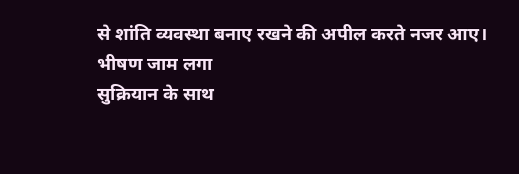से शांति व्यवस्था बनाए रखने की अपील करते नजर आए।
भीषण जाम लगा
सुक्रियान के साथ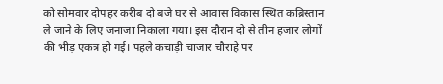को सोमवार दोपहर करीब दो बजे घर से आवास विकास स्थित कब्रिस्तान ले जाने के लिए जनाजा निकाला गया। इस दौरान दो से तीन हजार लोगों की भीड़ एकत्र हो गई। पहले कचाड़ी चाजार चौराहे पर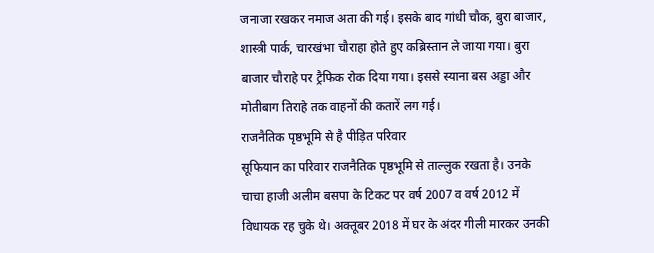जनाजा रखकर नमाज अता की गई। इसके बाद गांधी चौक, बुरा बाजार, शास्त्री पार्क, चारखंभा चौराहा होते हुए कब्रिस्तान ले जाया गया। बुरा बाजार चौराहे पर ट्रैफिक रोक दिया गया। इससे स्याना बस अड्डा और मोतीबाग तिराहे तक वाहनों की कतारें लग गई।
राजनैतिक पृष्ठभूमि से है पीड़ित परिवार
सूफियान का परिवार राजनैतिक पृष्ठभूमि से ताल्लुक रखता है। उनके चाचा हाजी अलीम बसपा के टिकट पर वर्ष 2007 व वर्ष 2012 में विधायक रह चुके थे। अक्तूबर 2018 में घर के अंदर गीली मारकर उनकी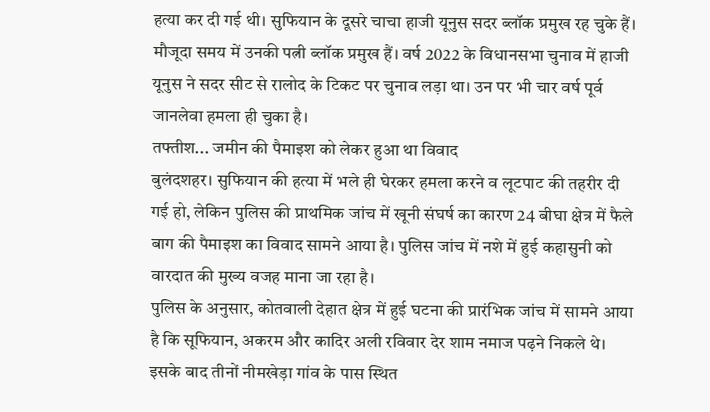हत्या कर दी गई थी। सुफियान के दूसरे चाचा हाजी यूनुस सदर ब्लॉक प्रमुख रह चुके हैं। मौजूदा समय में उनकी पत्नी ब्लॉक प्रमुख हैं। वर्ष 2022 के विधानसभा चुनाव में हाजी यूनुस ने सदर सीट से रालोद के टिकट पर चुनाव लड़ा था। उन पर भी चार वर्ष पूर्व जानलेवा हमला ही चुका है।
तफ्तीश... जमीन की पैमाइश को लेकर हुआ था विवाद
बुलंदशहर। सुफियान की हत्या में भले ही घेरकर हमला करने व लूटपाट की तहरीर दी गई हो, लेकिन पुलिस की प्राथमिक जांच में खूनी संघर्ष का कारण 24 बीघा क्षेत्र में फैले बाग की पैमाइश का विवाद सामने आया है। पुलिस जांच में नशे में हुई कहासुनी को वारदात की मुख्य वजह माना जा रहा है।
पुलिस के अनुसार, कोतवाली देहात क्षेत्र में हुई घटना की प्रारंभिक जांच में सामने आया है कि सूफियान, अकरम और कादिर अली रविवार देर शाम नमाज पढ़ने निकले थे। इसके बाद तीनों नीमखेड़ा गांव के पास स्थित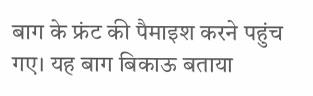बाग के फ्रंट की पैमाइश करने पहुंच गए। यह बाग बिकाऊ बताया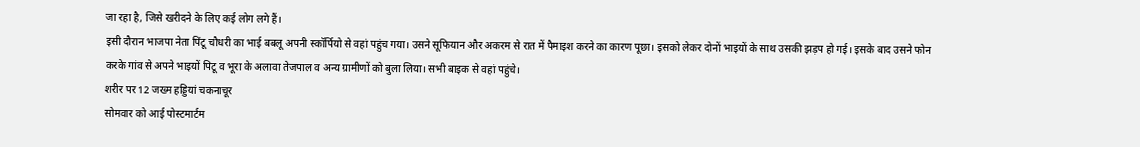जा रहा है, जिसे खरीदने के लिए कई लोग लगे हैं।
इसी दौरान भाजपा नेता पिंटू चौधरी का भाई बबलू अपनी स्कॉर्पियो से वहां पहुंच गया। उसने सूफियान और अकरम से रात में पैमाइश करने का कारण पूछा। इसको लेकर दोनों भाइयों के साथ उसकी झड़प हो गई। इसके बाद उसने फोन करके गांव से अपने भाइयों पिटू व भूरा के अलावा तेजपाल व अन्य ग्रामीणों को बुला लिया। सभी बाइक से वहां पहुंचे।
शरीर पर 12 जख्म हड्डियां चकनाचूर
सोमवार को आई पोस्टमार्टम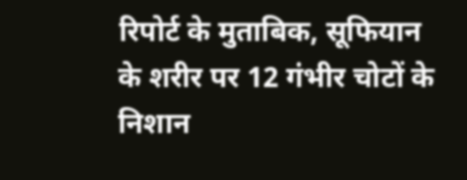रिपोर्ट के मुताबिक, सूफियान के शरीर पर 12 गंभीर चोटों के निशान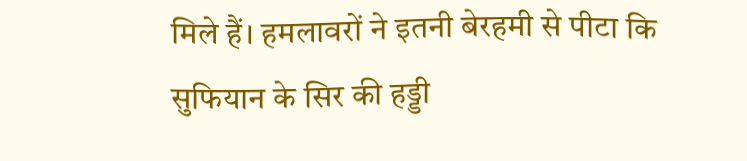मिले हैं। हमलावरों ने इतनी बेरहमी से पीटा कि सुफियान के सिर की हड्डी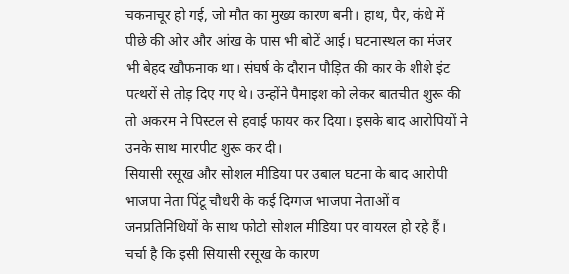चकनाचूर हो गई, जो मौत का मुख्य कारण बनी। हाथ, पैर, कंधे में पीछे की ओर और आंख के पास भी बोटें आई। घटनास्थल का मंजर भी बेहद खौफनाक था। संघर्ष के दौरान पौड़ित की कार के शीशे इंट पत्थरों से तोड़ दिए गए थे। उन्होंने पैमाइश को लेकर बातचीत शुरू की तो अकरम ने पिस्टल से हवाई फायर कर दिया। इसके बाद आरोपियों ने उनके साथ मारपीट शुरू कर दी।
सियासी रसूख और सोशल मीडिया पर उबाल घटना के बाद आरोपी भाजपा नेता पिंटू चौधरी के कई दिग्गज भाजपा नेताओं व जनप्रतिनिधियों के साथ फोटो सोशल मीडिया पर वायरल हो रहे हैं। चर्चा है कि इसी सियासी रसूख के कारण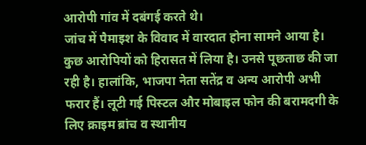आरोपी गांव में दबंगई करते थे।
जांच में पैमाइश के विवाद में वारदात होना सामने आया है। कुछ आरोपियों को हिरासत में लिया है। उनसे पूछताछ की जा रही है। हालांकि, भाजपा नेता सतेंद्र व अन्य आरोपी अभी फरार हैं। लूटी गई पिस्टल और मोबाइल फोन की बरामदगी के लिए क्राइम ब्रांच व स्थानीय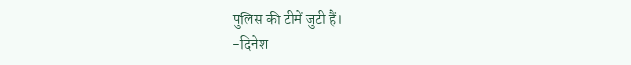पुलिस की टीमें जुटी हैं।
-दिनेश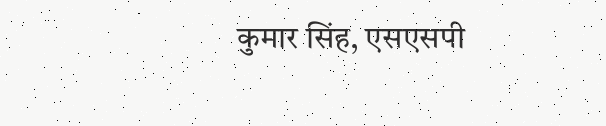कुमार सिंह, एसएसपी